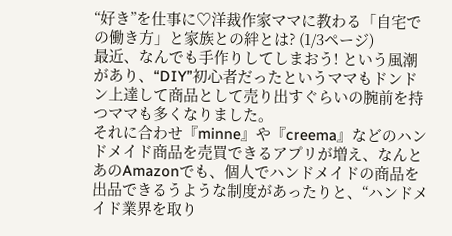“好き”を仕事に♡洋裁作家ママに教わる「自宅での働き方」と家族との絆とは? (1/3ページ)
最近、なんでも手作りしてしまおう! という風潮があり、“DIY”初心者だったというママもドンドン上達して商品として売り出すぐらいの腕前を持つママも多くなりました。
それに合わせ『minne』や『creema』などのハンドメイド商品を売買できるアプリが増え、なんとあのAmazonでも、個人でハンドメイドの商品を出品できるうような制度があったりと、“ハンドメイド業界を取り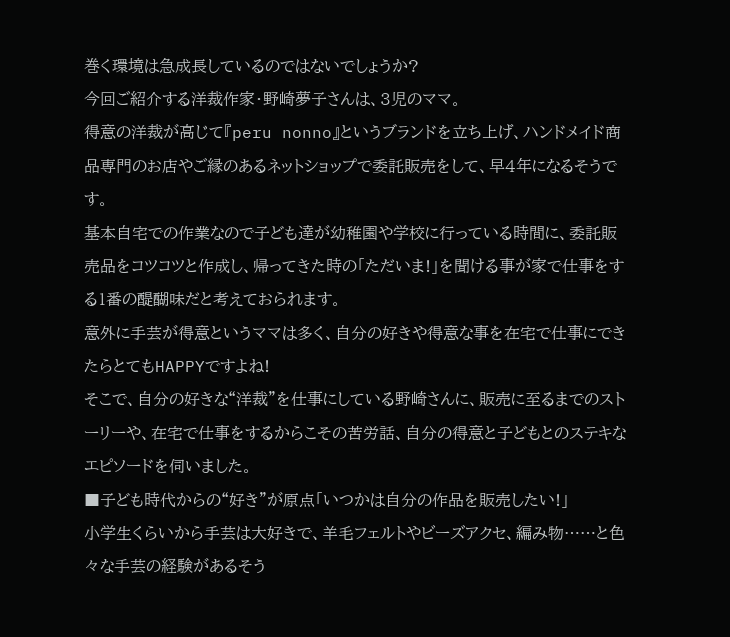巻く環境は急成長しているのではないでしょうか?
今回ご紹介する洋裁作家・野崎夢子さんは、3児のママ。
得意の洋裁が高じて『peru nonno』というブランドを立ち上げ、ハンドメイド商品専門のお店やご縁のあるネットショップで委託販売をして、早4年になるそうです。
基本自宅での作業なので子ども達が幼稚園や学校に行っている時間に、委託販売品をコツコツと作成し、帰ってきた時の「ただいま!」を聞ける事が家で仕事をする1番の醍醐味だと考えておられます。
意外に手芸が得意というママは多く、自分の好きや得意な事を在宅で仕事にできたらとてもHAPPYですよね!
そこで、自分の好きな“洋裁”を仕事にしている野崎さんに、販売に至るまでのストーリーや、在宅で仕事をするからこその苦労話、自分の得意と子どもとのステキなエピソードを伺いました。
■子ども時代からの“好き”が原点「いつかは自分の作品を販売したい!」
小学生くらいから手芸は大好きで、羊毛フェルトやビーズアクセ、編み物……と色々な手芸の経験があるそう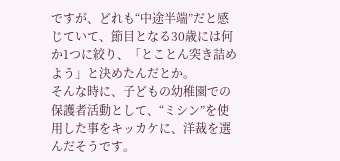ですが、どれも“中途半端”だと感じていて、節目となる30歳には何か1つに絞り、「とことん突き詰めよう」と決めたんだとか。
そんな時に、子どもの幼稚園での保護者活動として、“ミシン”を使用した事をキッカケに、洋裁を選んだそうです。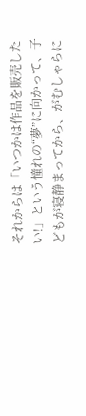それからは「いつかは作品を販売したい!」という憧れの“夢”に向かって、子どもが寝静まってから、がむしゃらに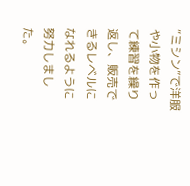“ミシン”で洋服や小物を作って練習を繰り返し、販売できるレベルになれるように努力しました。